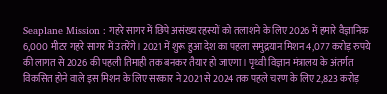Seaplane Mission : गहरे सागर में छिपे असंख्य रहस्यों को तलाशने के लिए 2026 में हमारे वैज्ञानिक 6,000 मीटर गहरे सागर में उतरेंगे। 2021 में शुरू हुआ देश का पहला समुद्रयान मिशन 4,077 करोड़ रुपये की लागत से 2026 की पहली तिमाही तक बनकर तैयार हो जाएगा। पृथ्वी विज्ञान मंत्रालय के अंतर्गत विकसित होने वाले इस मिशन के लिए सरकार ने 2021 से 2024 तक पहले चरण के लिए 2,823 करोड़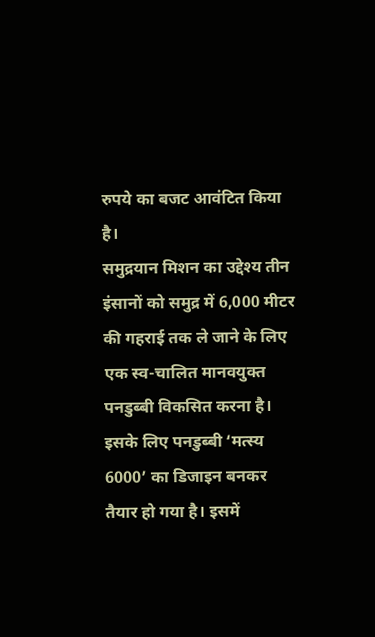रुपये का बजट आवंटित किया है।
समुद्रयान मिशन का उद्देश्य तीन इंसानों को समुद्र में 6,000 मीटर की गहराई तक ले जाने के लिए एक स्व-चालित मानवयुक्त पनडुब्बी विकसित करना है। इसके लिए पनडुब्बी ‘मत्स्य 6000’ का डिजाइन बनकर तैयार हो गया है। इसमें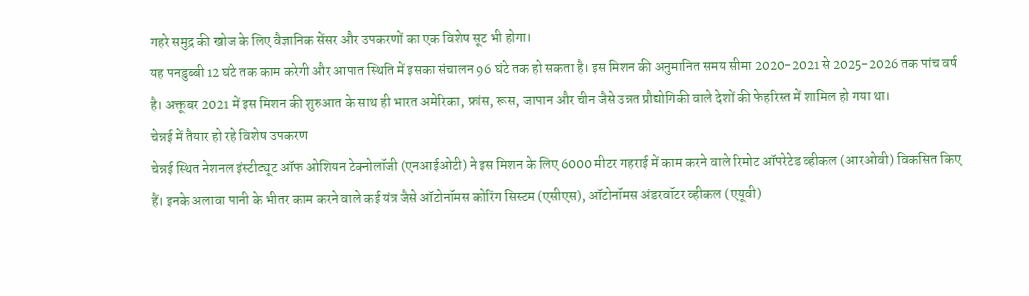गहरे समुद्र की खोज के लिए वैज्ञानिक सेंसर और उपकरणों का एक विशेष सूट भी होगा।
यह पनडुब्बी 12 घंटे तक काम करेगी और आपात स्थिति में इसका संचालन 96 घंटे तक हो सकता है। इस मिशन की अनुमानित समय सीमा 2020-2021 से 2025-2026 तक पांच वर्ष है। अक्तूबर 2021 में इस मिशन की शुरुआत के साथ ही भारत अमेरिका, फ्रांस, रूस, जापान और चीन जैसे उन्नत प्रौद्योगिकी वाले देशों की फेहरिस्त में शामिल हो गया था।
चेन्नई में तैयार हो रहे विशेष उपकरण
चेन्नई स्थित नेशनल इंस्टीट्यूट ऑफ ओशियन टेक्नोलॉजी (एनआईओटी) ने इस मिशन के लिए 6000 मीटर गहराई में काम करने वाले रिमोट ऑपरेटेड व्हीकल (आरओवी) विकसित किए हैं। इनके अलावा पानी के भीतर काम करने वाले कई यंत्र जैसे ऑटोनॉमस कोरिंग सिस्टम (एसीएस), ऑटोनॉमस अंडरवॉटर व्हीकल (एयूवी)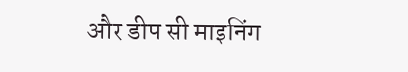और डीप सी माइनिंग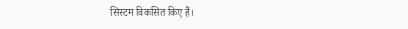सिस्टम विकसित किए हैं।